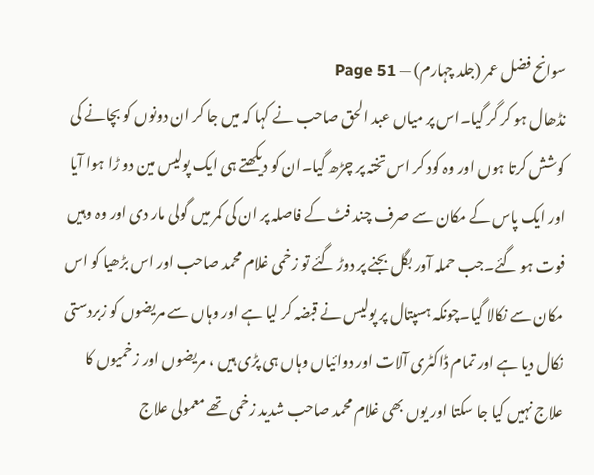سوانح فضل عمر (جلد چہارم) — Page 51
نڈھال ہو کر گر گیا۔اس پر میاں عبد الحق صاحب نے کہا کہ میں جا کر ان دونوں کو بچانے کی کوشش کرتا ہوں اور وہ کود کر اس تختہ پر چڑھ گیا۔ان کو دیکھتے ہی ایک پولیس مین دو ڑا ہوا آیا اور ایک پاس کے مکان سے صرف چند فٹ کے فاصلہ پر ان کی کمر میں گولی مار دی اور وہ وہیں فوت ہو گئے۔جب حملہ آور بگل بجنے پر دوڑ گئے تو زخمی غلام محمد صاحب اور اس بڑھیا کو اس مکان سے نکالا گیا۔چونکہ ہسپتال پر پولیس نے قبضہ کر لیا ہے اور وہاں سے مریضوں کو زبردستی نکال دیا ہے اور تمام ڈاکٹری آلات اور دوائیاں وہاں ہی پڑی ہیں ، مریضوں اور زخمیوں کا علاج نہیں کیا جا سکتا اور یوں بھی غلام محمد صاحب شدید زخمی تھے معمولی علاج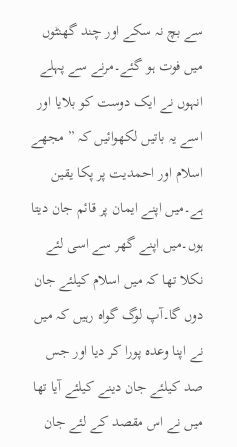سے بچ نہ سکے اور چند گھنٹوں میں فوت ہو گئے۔مرنے سے پہلے انہوں نے ایک دوست کو بلایا اور اسے یہ باتیں لکھوائیں کہ ” مجھے اسلام اور احمدیت پر پکا یقین ہے۔میں اپنے ایمان پر قائم جان دیتا ہوں۔میں اپنے گھر سے اسی لئے نکلا تھا کہ میں اسلام کیلئے جان دوں گا۔آپ لوگ گواہ رہیں کہ میں نے اپنا وعدہ پورا کر دیا اور جس صد کیلئے جان دینے کیلئے آیا تھا میں نے اس مقصد کے لئے جان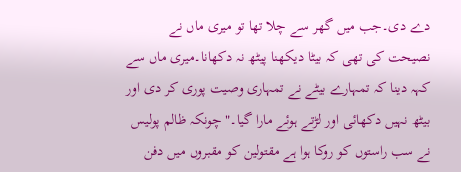دے دی۔جب میں گھر سے چلا تھا تو میری ماں نے نصیحت کی تھی کہ بیٹا دیکھنا پیٹھ نہ دکھانا۔میری ماں سے کہہ دینا کہ تمہارے بیٹے نے تمہاری وصیت پوری کر دی اور بیٹھ نہیں دکھائی اور لڑتے ہوئے مارا گیا۔" چونکہ ظالم پولیس نے سب راستوں کو روکا ہوا ہے مقتولین کو مقبروں میں دفن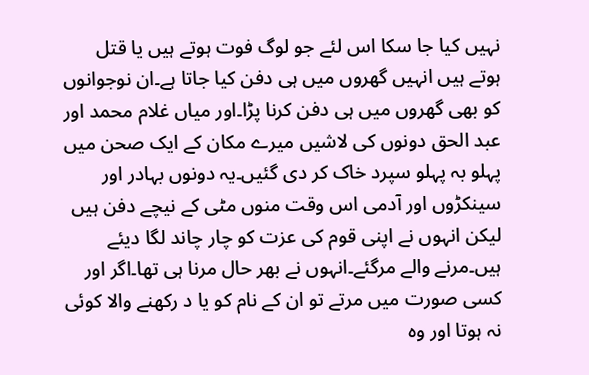نہیں کیا جا سکا اس لئے جو لوگ فوت ہوتے ہیں یا قتل ہوتے ہیں انہیں گھروں میں ہی دفن کیا جاتا ہے۔ان نوجوانوں کو بھی گھروں میں ہی دفن کرنا پڑا۔اور میاں غلام محمد اور عبد الحق دونوں کی لاشیں میرے مکان کے ایک صحن میں پہلو بہ پہلو سپرد خاک کر دی گئیں۔یہ دونوں بہادر اور سینکڑوں اور آدمی اس وقت منوں مٹی کے نیچے دفن ہیں لیکن انہوں نے اپنی قوم کی عزت کو چار چاند لگا دیئے ہیں۔مرنے والے مرگئے۔انہوں نے بهر حال مرنا ہی تھا۔اگر اور کسی صورت میں مرتے تو ان کے نام کو یا د رکھنے والا کوئی نہ ہوتا اور وہ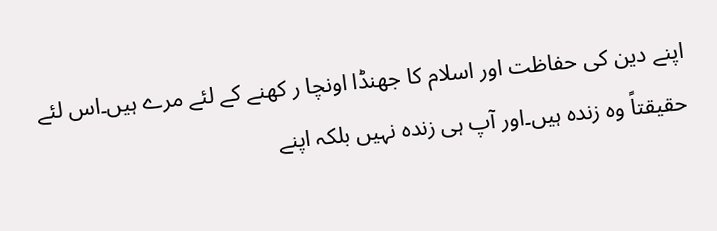اپنے دین کی حفاظت اور اسلام کا جھنڈا اونچا ر کھنے کے لئے مرے ہیں۔اس لئے حقیقتاً وہ زندہ ہیں۔اور آپ ہی زندہ نہیں بلکہ اپنے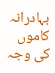بہادرانہ کاموں کی وجہ